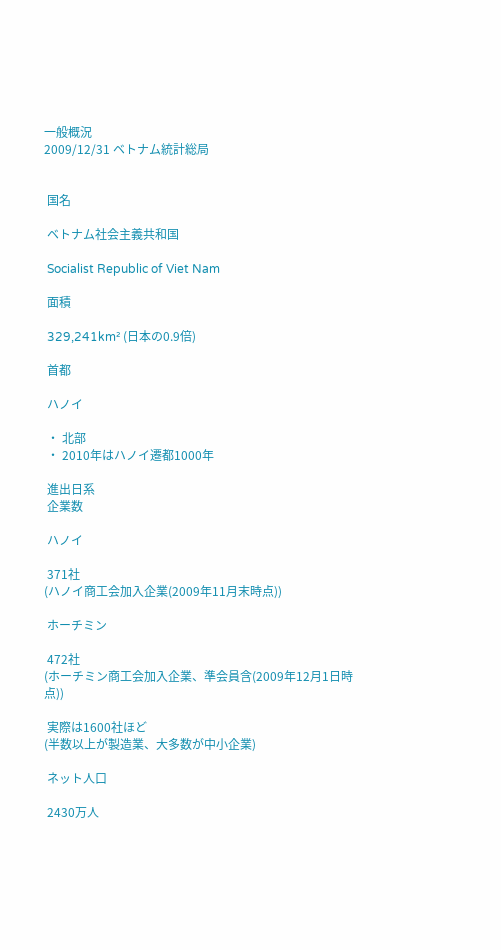一般概況
2009/12/31 ベトナム統計総局


 国名

 ベトナム社会主義共和国

 Socialist Republic of Viet Nam

 面積

 329,241km² (日本の0.9倍)

 首都

 ハノイ

 ・ 北部
 ・ 2010年はハノイ遷都1000年

 進出日系
 企業数

 ハノイ

 371社
(ハノイ商工会加入企業(2009年11月末時点))

 ホーチミン

 472社
(ホーチミン商工会加入企業、準会員含(2009年12月1日時点))

 実際は1600社ほど
(半数以上が製造業、大多数が中小企業)

 ネット人口

 2430万人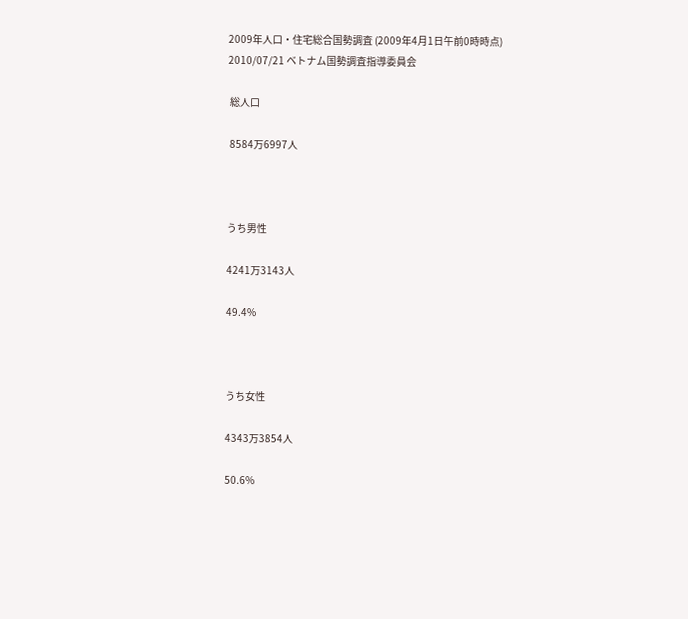2009年人口・住宅総合国勢調査 (2009年4月1日午前0時時点)
2010/07/21 ベトナム国勢調査指導委員会

 総人口

 8584万6997人



うち男性

4241万3143人

49.4%



うち女性

4343万3854人

50.6%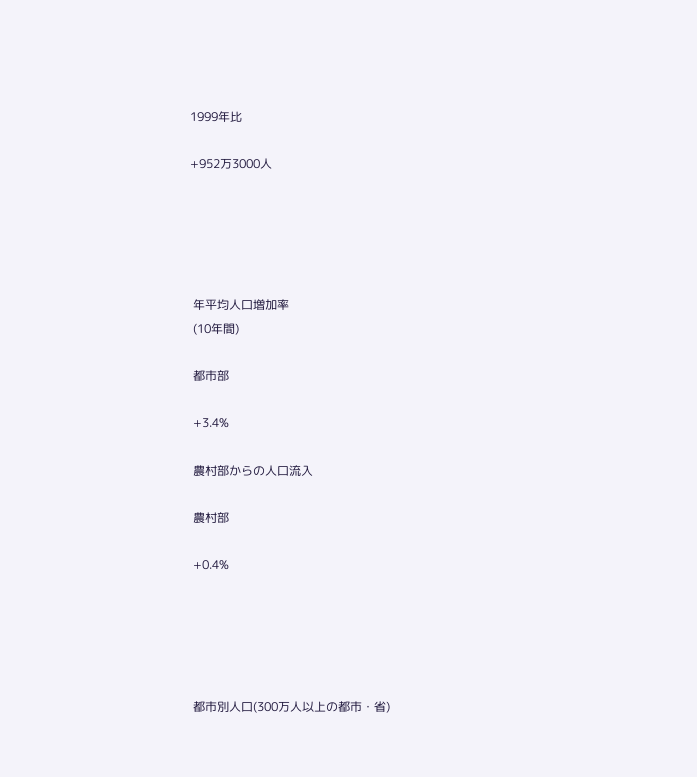1999年比

+952万3000人





 年平均人口増加率
 (10年間)

 都市部

 +3.4%

 農村部からの人口流入

 農村部

 +0.4%





 都市別人口(300万人以上の都市・省)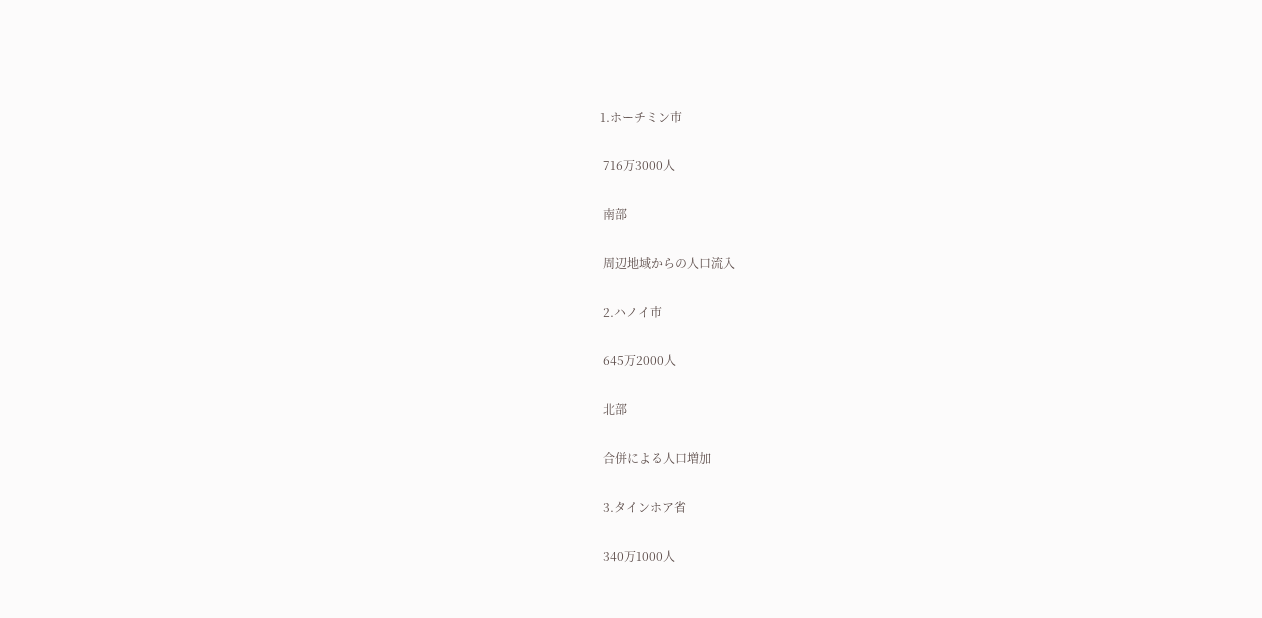1.ホーチミン市

 716万3000人

 南部

 周辺地域からの人口流入

 2.ハノイ市

 645万2000人

 北部

 合併による人口増加

 3.タインホア省

 340万1000人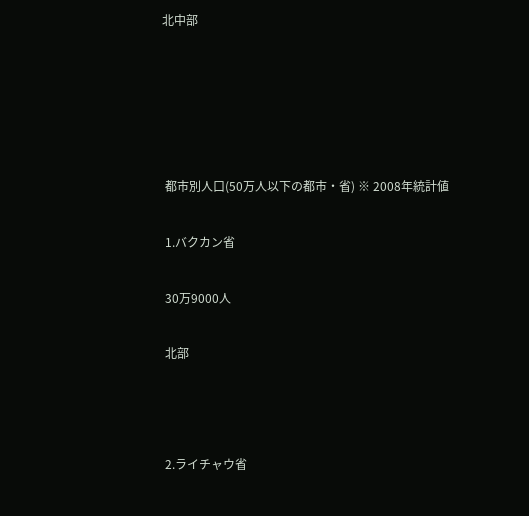北中部





 都市別人口(50万人以下の都市・省) ※ 2008年統計値

 1.バクカン省

 30万9000人

 北部



 2.ライチャウ省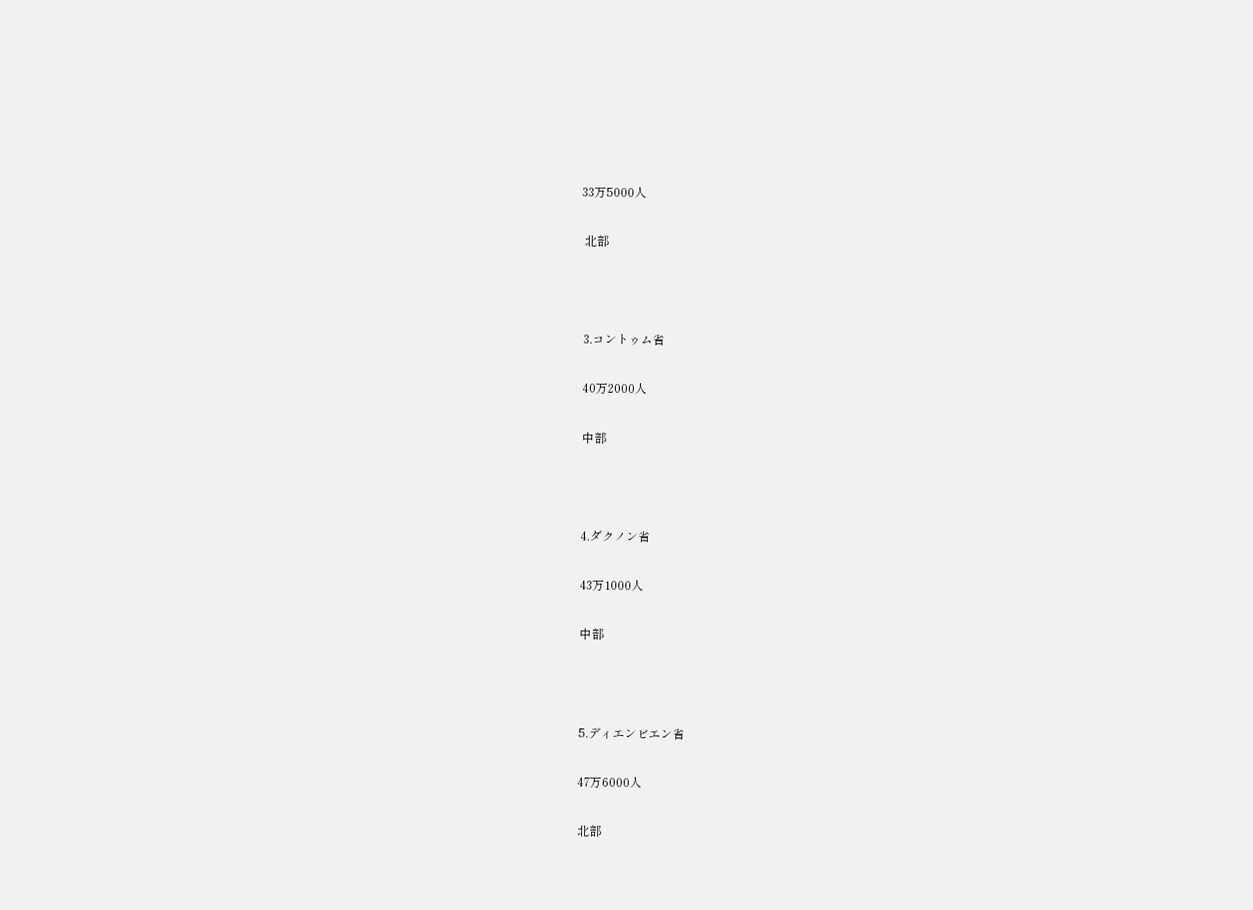33万5000人

 北部



 3.コントゥム省

 40万2000人

 中部



 4.ダクノン省

 43万1000人

 中部



 5.ディエンビエン省

 47万6000人

 北部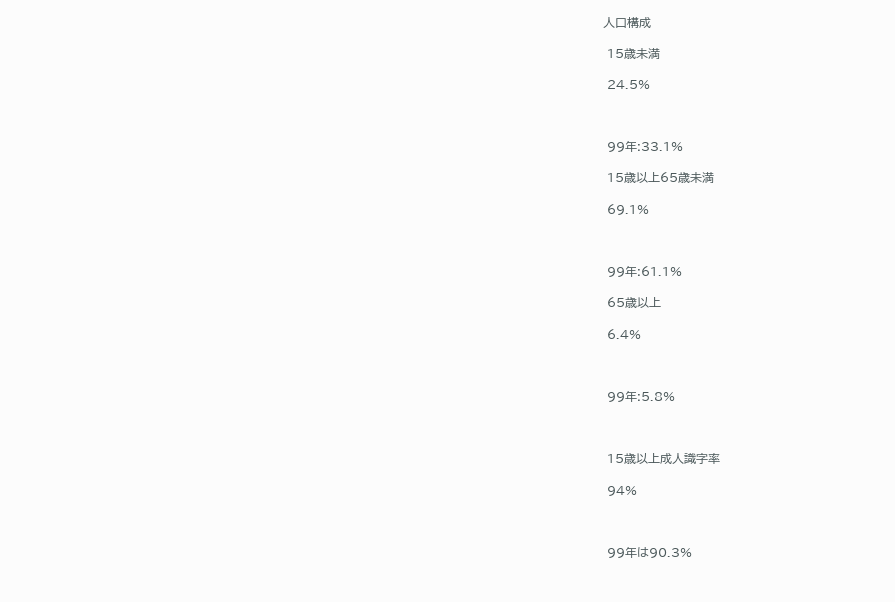人口構成

 15歳未満

 24.5%



 99年:33.1%

 15歳以上65歳未満

 69.1%



 99年:61.1%

 65歳以上

 6.4%



 99年:5.8%



 15歳以上成人識字率

 94%



 99年は90.3%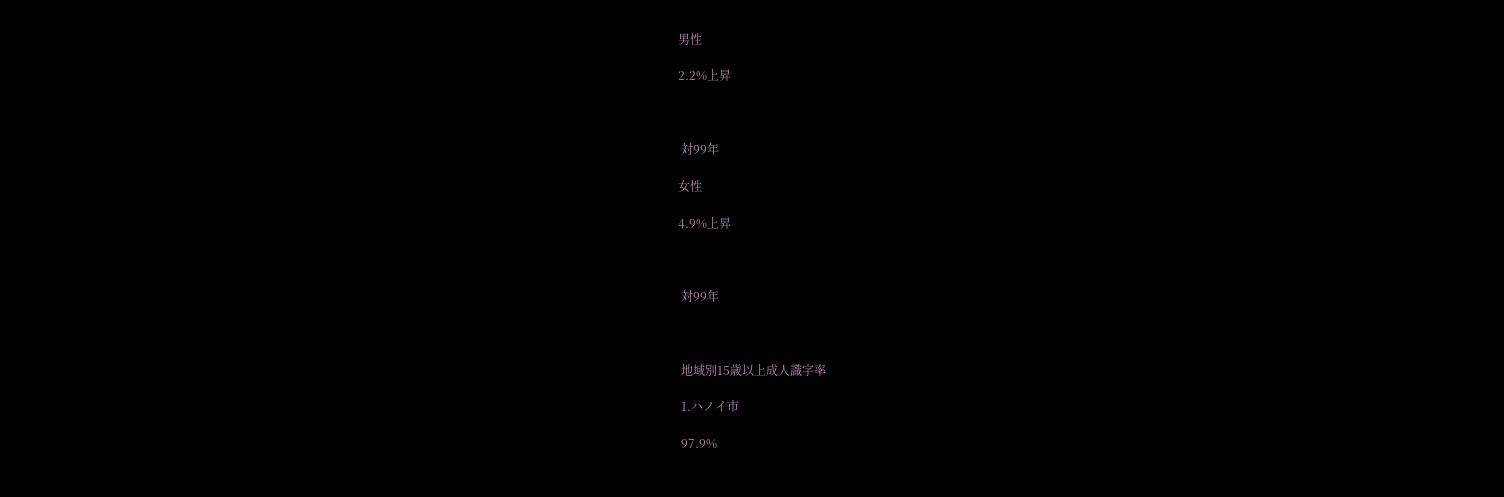男性

2.2%上昇



 対99年

女性

4.9%上昇



 対99年



 地域別15歳以上成人識字率

 1.ハノイ市

 97.9%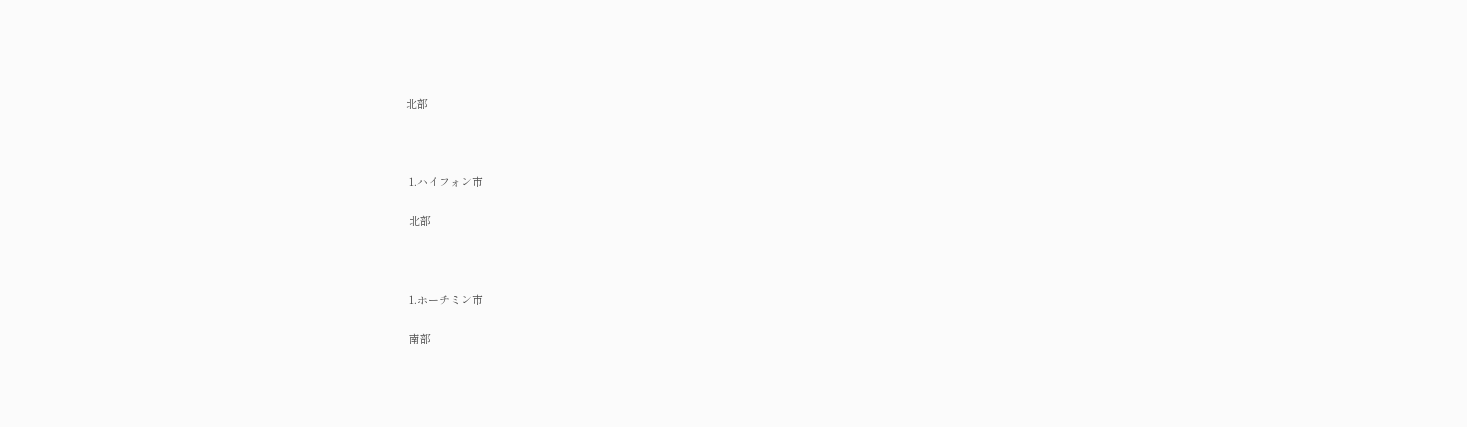北部



 1.ハイフォン市

 北部



 1.ホーチミン市

 南部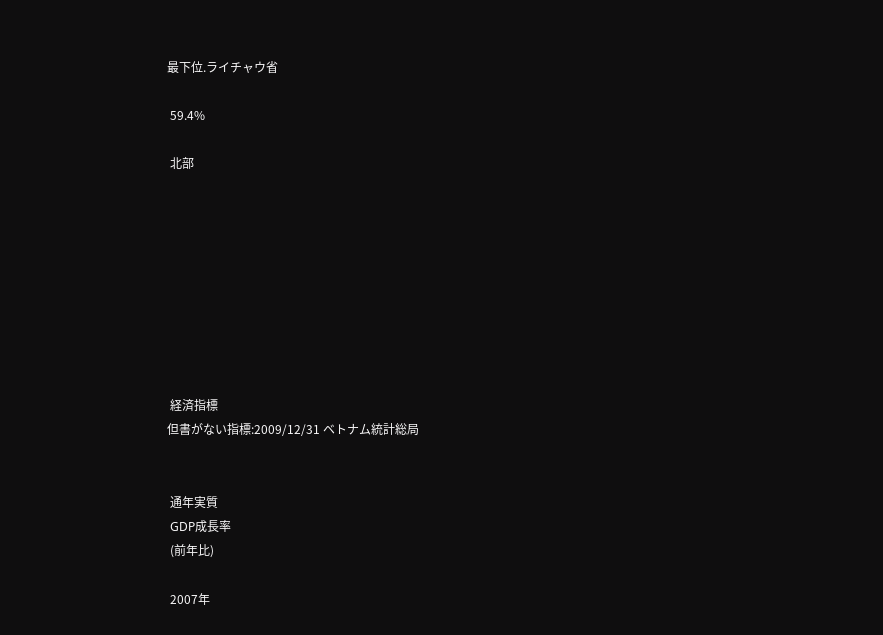最下位.ライチャウ省

 59.4%

 北部









 経済指標
但書がない指標:2009/12/31 ベトナム統計総局


 通年実質
 GDP成長率
 (前年比)

 2007年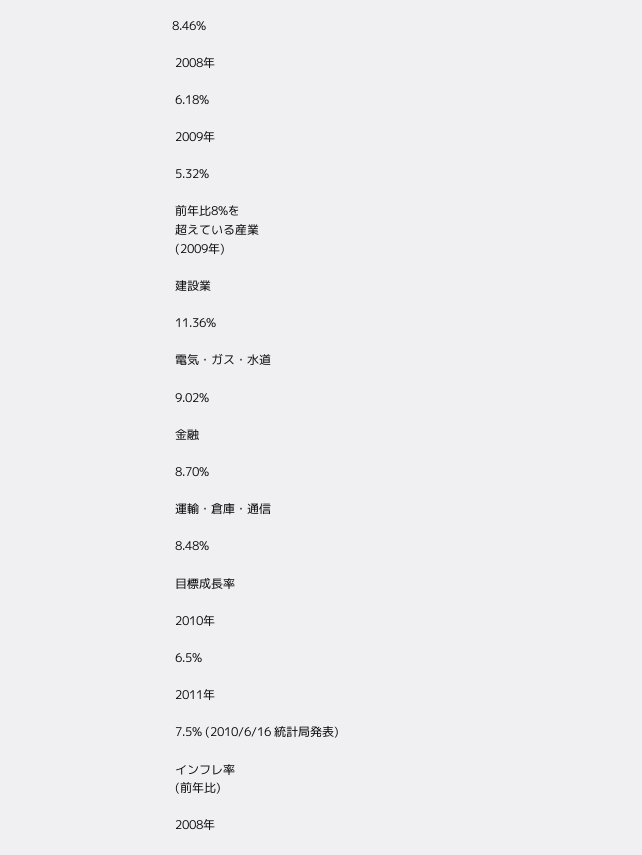8.46%

 2008年

 6.18%

 2009年

 5.32%

 前年比8%を
 超えている産業
 (2009年)

 建設業

 11.36%

 電気・ガス・水道

 9.02%

 金融

 8.70%

 運輸・倉庫・通信

 8.48%

 目標成長率

 2010年

 6.5%

 2011年

 7.5% (2010/6/16 統計局発表)

 インフレ率
 (前年比)

 2008年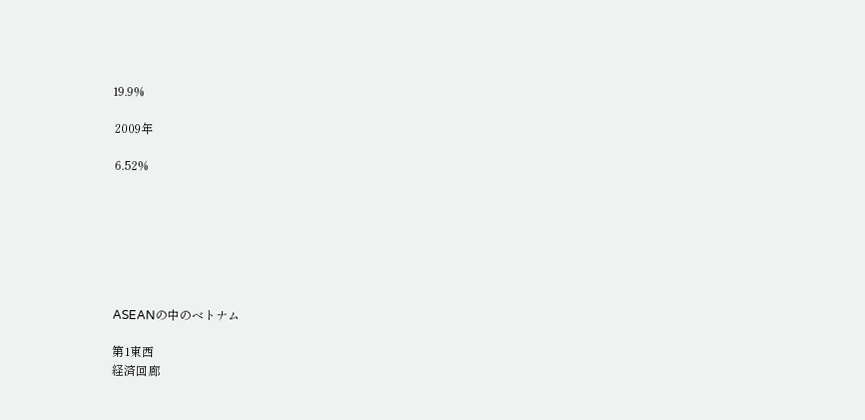19.9%

 2009年

 6.52%







 ASEANの中のベトナム

 第1東西
 経済回廊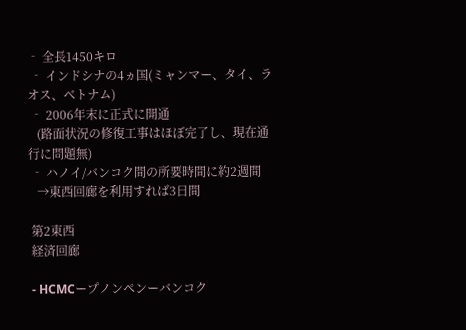‐ 全長1450キロ
 ‐ インドシナの4ヵ国(ミャンマー、タイ、ラオス、ベトナム)
 ‐ 2006年末に正式に開通
   (路面状況の修復工事はほぼ完了し、現在通行に問題無)
 ‐ ハノイ/バンコク間の所要時間に約2週間
   →東西回廊を利用すれば3日間

 第2東西
 経済回廊

 ‐ HCMCープノンペンーバンコク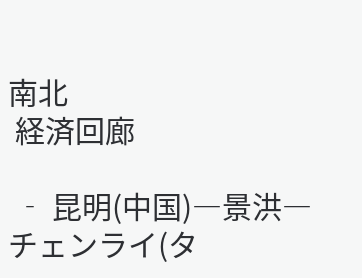南北
 経済回廊

 ‐ 昆明(中国)―景洪―チェンライ(タ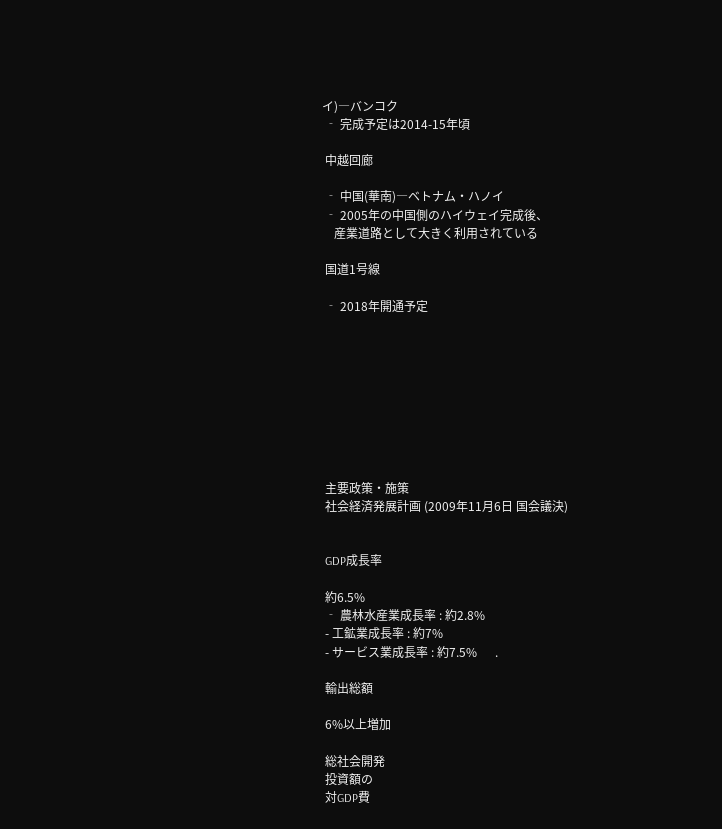イ)―バンコク
 ‐ 完成予定は2014-15年頃

 中越回廊

 ‐ 中国(華南)―ベトナム・ハノイ
 ‐ 2005年の中国側のハイウェイ完成後、
    産業道路として大きく利用されている

 国道1号線

 ‐ 2018年開通予定









 主要政策・施策
 社会経済発展計画 (2009年11月6日 国会議決)


 GDP成長率

 約6.5%
 ‐ 農林水産業成長率 : 約2.8%
 - 工鉱業成長率 : 約7%
 - サービス業成長率 : 約7.5%      .

 輸出総額

 6%以上増加

 総社会開発
 投資額の
 対GDP費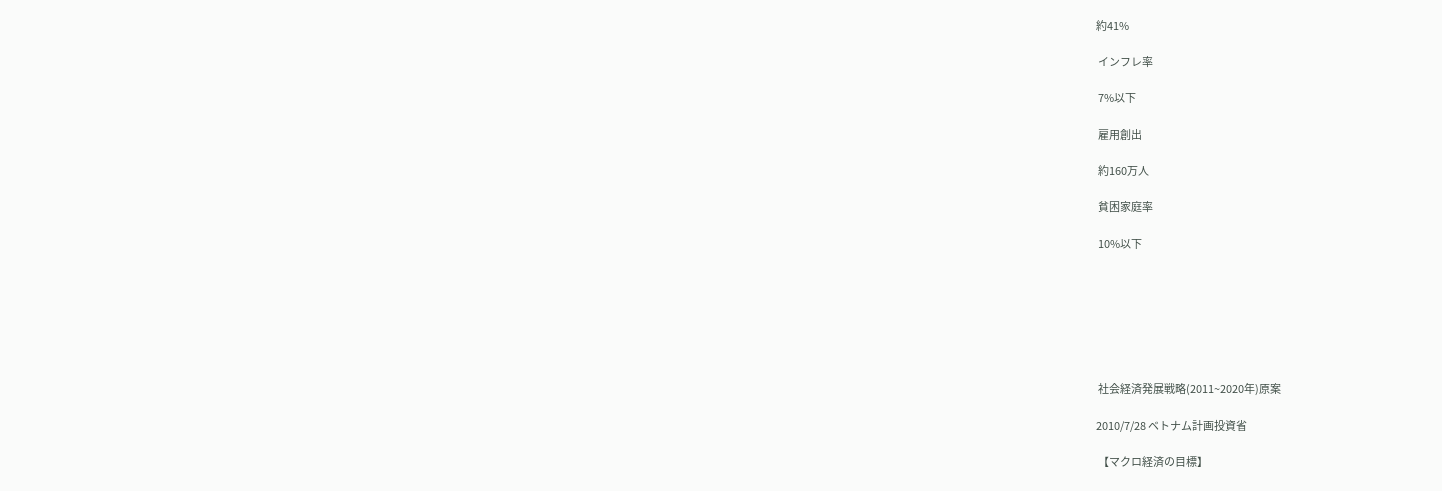約41%

 インフレ率

 7%以下

 雇用創出

 約160万人

 貧困家庭率

 10%以下







 社会経済発展戦略(2011~2020年)原案

2010/7/28 ベトナム計画投資省

 【マクロ経済の目標】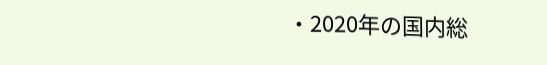・2020年の国内総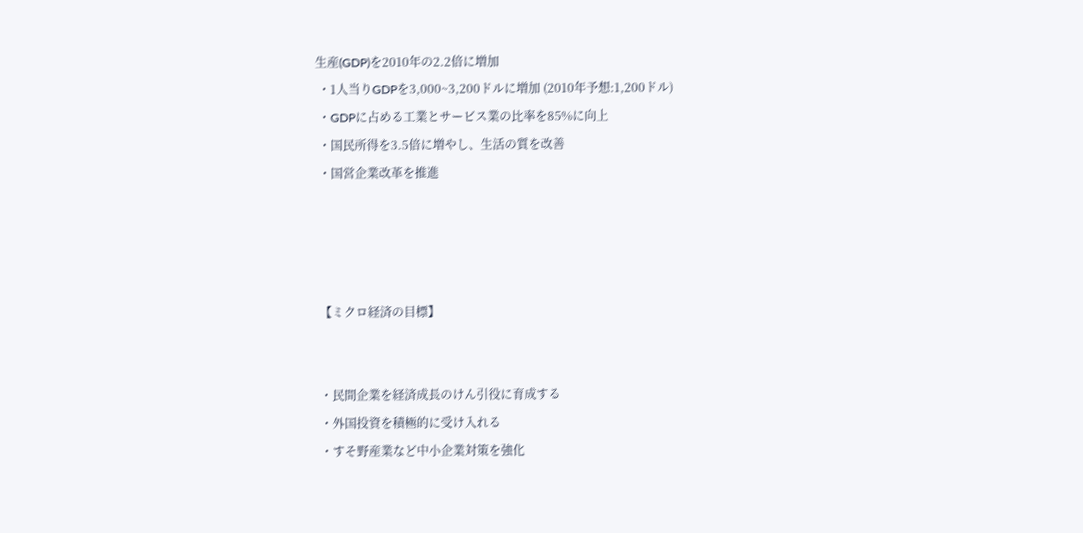生産(GDP)を2010年の2.2倍に増加
 ・1人当りGDPを3,000~3,200ドルに増加 (2010年予想:1,200ドル)
 ・GDPに占める工業とサービス業の比率を85%に向上
 ・国民所得を3.5倍に増やし、生活の質を改善
 ・国営企業改革を推進




 【ミクロ経済の目標】


 ・民間企業を経済成長のけん引役に育成する
 ・外国投資を積極的に受け入れる
 ・すそ野産業など中小企業対策を強化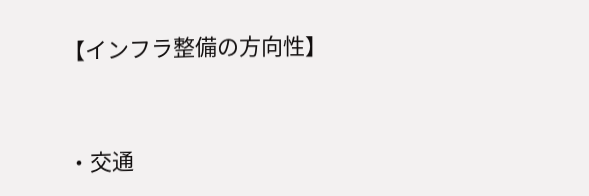【インフラ整備の方向性】


 ・交通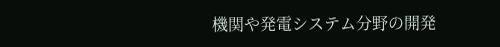機関や発電システム分野の開発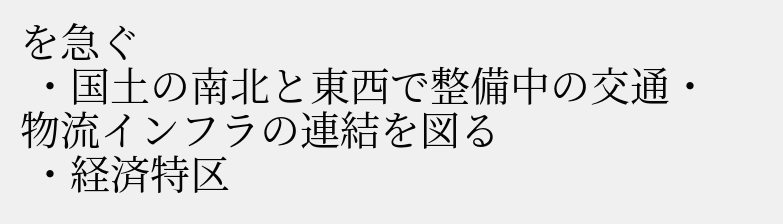を急ぐ
 ・国土の南北と東西で整備中の交通・物流インフラの連結を図る
 ・経済特区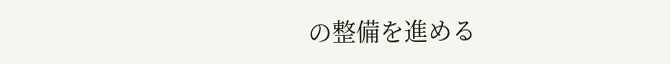の整備を進める